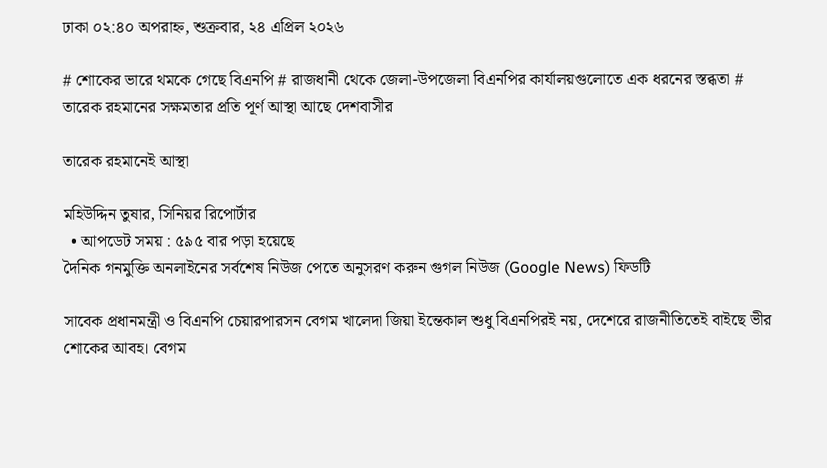ঢাকা ০২:৪০ অপরাহ্ন, শুক্রবার, ২৪ এপ্রিল ২০২৬

# শোকের ভারে থমকে গেছে বিএনপি # রাজধানী থেকে জেলা-উপজেলা বিএনপির কার্যালয়গুলোতে এক ধরনের স্তব্ধতা # তারেক রহমানের সক্ষমতার প্রতি পূর্ণ আস্থা আছে দেশবাসীর

তারেক রহমানেই আস্থা

মহিউদ্দিন তুষার, সিনিয়র রিপোর্টার
  • আপডেট সময় : ৫৯৫ বার পড়া হয়েছে
দৈনিক গনমুক্তি অনলাইনের সর্বশেষ নিউজ পেতে অনুসরণ করুন গুগল নিউজ (Google News) ফিডটি

সাবেক প্রধানমন্ত্রী ও বিএনপি চেয়ারপারসন বেগম খালেদা জিয়া ইন্তেকাল শুধু বিএনপিরই নয়, দেশেরে রাজনীতিতেই বাইছে ভীর শোকের আবহ। বেগম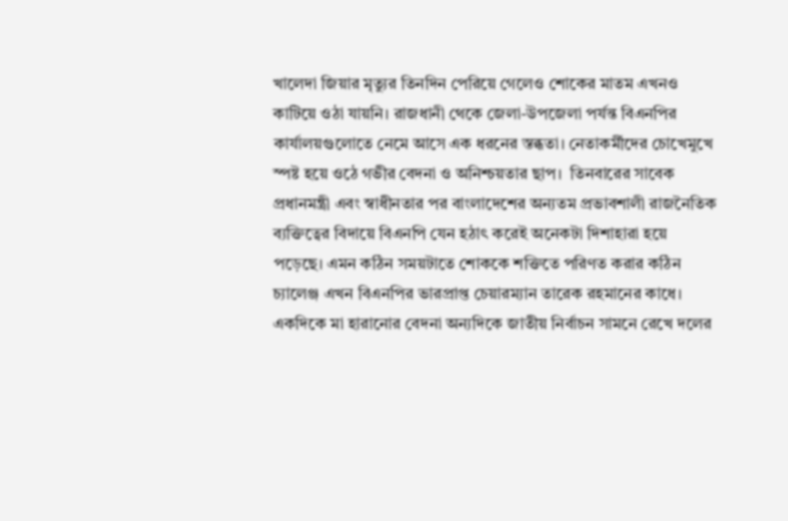খালেদা জিয়ার মৃত্যুর তিনদিন পেরিয়ে গেলেও শোকের মাতম এখনও কাটিয়ে ওঠা যায়নি। রাজধানী থেকে জেলা-উপজেলা পর্যন্ত বিএনপির কার্যালয়গুলোতে নেমে আসে এক ধরনের স্তব্ধতা। নেতাকর্মীদের চোখেমুখে স্পষ্ট হয়ে ওঠে গভীর বেদনা ও অনিশ্চয়তার ছাপ।  তিনবারের সাবেক প্রধানমন্ত্রী এবং স্বাধীনতার পর বাংলাদেশের অন্যতম প্রভাবশালী রাজনৈতিক ব্যক্তিত্বের বিদায়ে বিএনপি যেন হঠাৎ করেই অনেকটা দিশাহারা হয়ে পড়েছে। এমন কঠিন সময়টাতে শোককে শক্তিতে পরিণত করার কঠিন চ্যালেঞ্জ এখন বিএনপির ভারপ্রাপ্ত চেয়ারম্যান তারেক রহমানের কাধে। একদিকে মা হারানোর বেদনা অন্যদিকে জাতীয় নির্বাচন সামনে রেখে দলের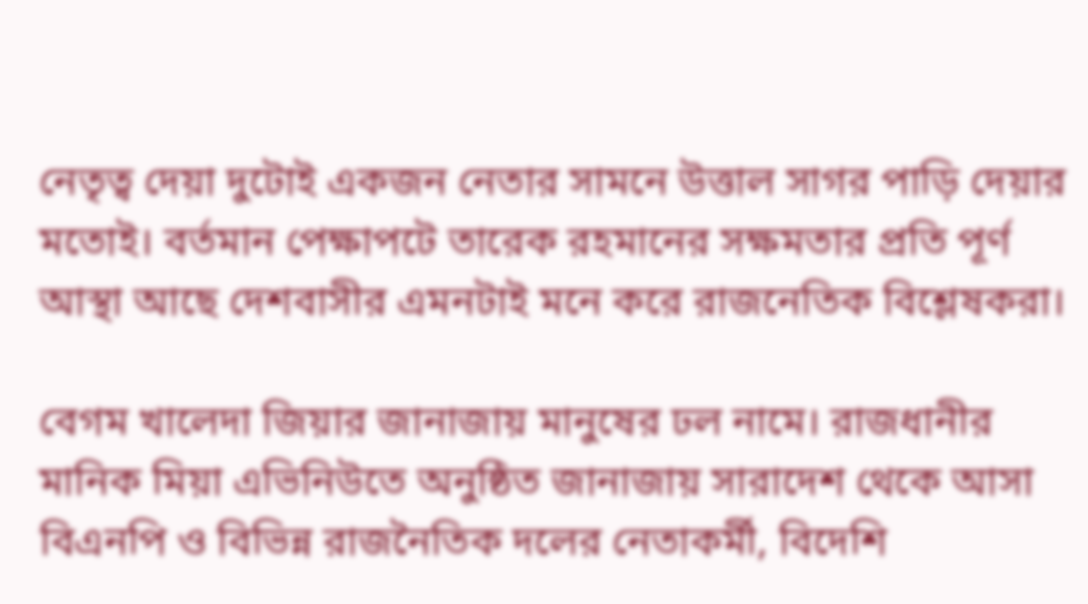নেতৃত্ব দেয়া দুটোই একজন নেতার সামনে উত্তাল সাগর পাড়ি দেয়ার মতোই। বর্তমান পেক্ষাপটে তারেক রহমানের সক্ষমতার প্রতি পূর্ণ আস্থা আছে দেশবাসীর এমনটাই মনে করে রাজনেতিক বিশ্লেষকরা।

বেগম খালেদা জিয়ার জানাজায় মানুষের ঢল নামে। রাজধানীর মানিক মিয়া এভিনিউতে অনুষ্ঠিত জানাজায় সারাদেশ থেকে আসা বিএনপি ও বিভিন্ন রাজনৈতিক দলের নেতাকর্মী, বিদেশি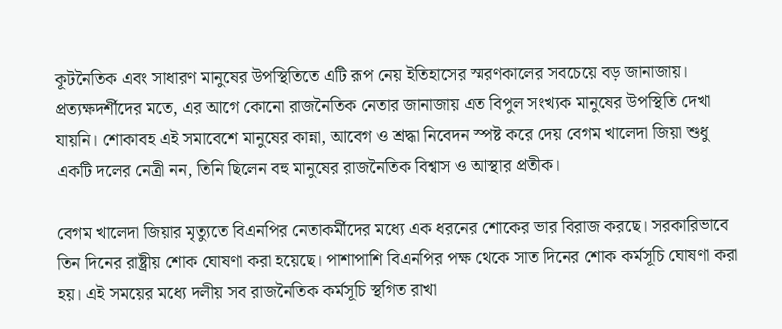কূটনৈতিক এবং সাধারণ মানুষের উপস্থিতিতে এটি রূপ নেয় ইতিহাসের স্মরণকালের সবচেয়ে বড় জানাজায়। প্রত্যক্ষদর্শীদের মতে, এর আগে কোনো রাজনৈতিক নেতার জানাজায় এত বিপুল সংখ্যক মানুষের উপস্থিতি দেখা যায়নি। শোকাবহ এই সমাবেশে মানুষের কান্না, আবেগ ও শ্রদ্ধা নিবেদন স্পষ্ট করে দেয় বেগম খালেদা জিয়া শুধু একটি দলের নেত্রী নন, তিনি ছিলেন বহু মানুষের রাজনৈতিক বিশ্বাস ও আস্থার প্রতীক।

বেগম খালেদা জিয়ার মৃত্যুতে বিএনপির নেতাকর্মীদের মধ্যে এক ধরনের শোকের ভার বিরাজ করছে। সরকারিভাবে তিন দিনের রাষ্ট্রীয় শোক ঘোষণা করা হয়েছে। পাশাপাশি বিএনপির পক্ষ থেকে সাত দিনের শোক কর্মসূচি ঘোষণা করা হয়। এই সময়ের মধ্যে দলীয় সব রাজনৈতিক কর্মসূচি স্থগিত রাখা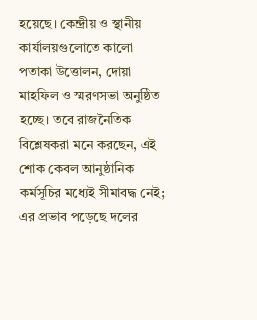হয়েছে। কেন্দ্রীয় ও স্থানীয় কার্যালয়গুলোতে কালো পতাকা উত্তোলন, দোয়া মাহফিল ও স্মরণসভা অনুষ্ঠিত হচ্ছে। তবে রাজনৈতিক বিশ্লেষকরা মনে করছেন, এই শোক কেবল আনুষ্ঠানিক কর্মসূচির মধ্যেই সীমাবদ্ধ নেই; এর প্রভাব পড়েছে দলের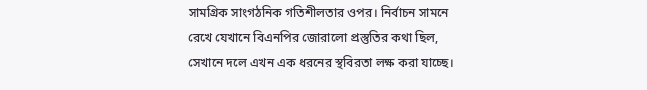সামগ্রিক সাংগঠনিক গতিশীলতার ওপর। নির্বাচন সামনে রেখে যেখানে বিএনপির জোরালো প্রস্তুতির কথা ছিল, সেখানে দলে এখন এক ধরনের স্থবিরতা লক্ষ করা যাচ্ছে।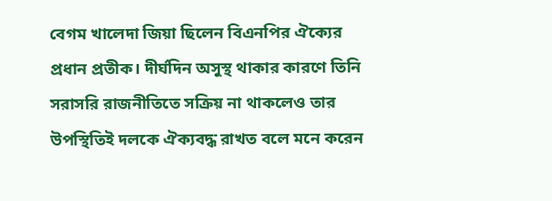বেগম খালেদা জিয়া ছিলেন বিএনপির ঐক্যের প্রধান প্রতীক। দীর্ঘদিন অসুস্থ থাকার কারণে তিনি সরাসরি রাজনীতিতে সক্রিয় না থাকলেও তার উপস্থিতিই দলকে ঐক্যবদ্ধ রাখত বলে মনে করেন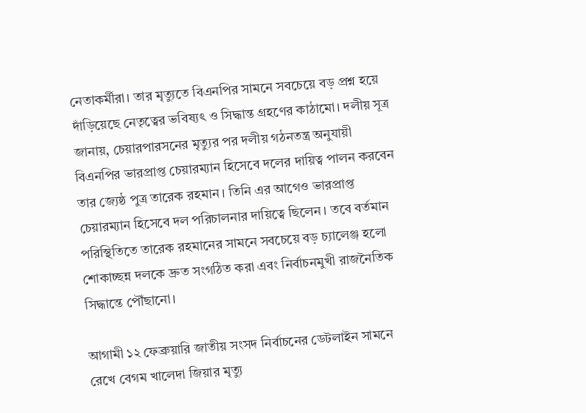নেতাকর্মীরা। তার মৃত্যুতে বিএনপির সামনে সবচেয়ে বড় প্রশ্ন হয়ে দাঁড়িয়েছে নেতৃত্বের ভবিষ্যৎ ও সিদ্ধান্ত গ্রহণের কাঠামো। দলীয় সূত্র জানায়, চেয়ারপারসনের মৃত্যুর পর দলীয় গঠনতন্ত্র অনুযায়ী বিএনপির ভারপ্রাপ্ত চেয়ারম্যান হিসেবে দলের দায়িত্ব পালন করবেন তার জ্যেষ্ঠ পুত্র তারেক রহমান। তিনি এর আগেও ভারপ্রাপ্ত চেয়ারম্যান হিসেবে দল পরিচালনার দায়িত্বে ছিলেন। তবে বর্তমান পরিস্থিতিতে তারেক রহমানের সামনে সবচেয়ে বড় চ্যালেঞ্জ হলো শোকাচ্ছন্ন দলকে দ্রুত সংগঠিত করা এবং নির্বাচনমুখী রাজনৈতিক সিদ্ধান্তে পৌঁছানো।

আগামী ১২ ফেব্রুয়ারি জাতীয় সংসদ নির্বাচনের ডেটলাইন সামনে রেখে বেগম খালেদা জিয়ার মৃত্যু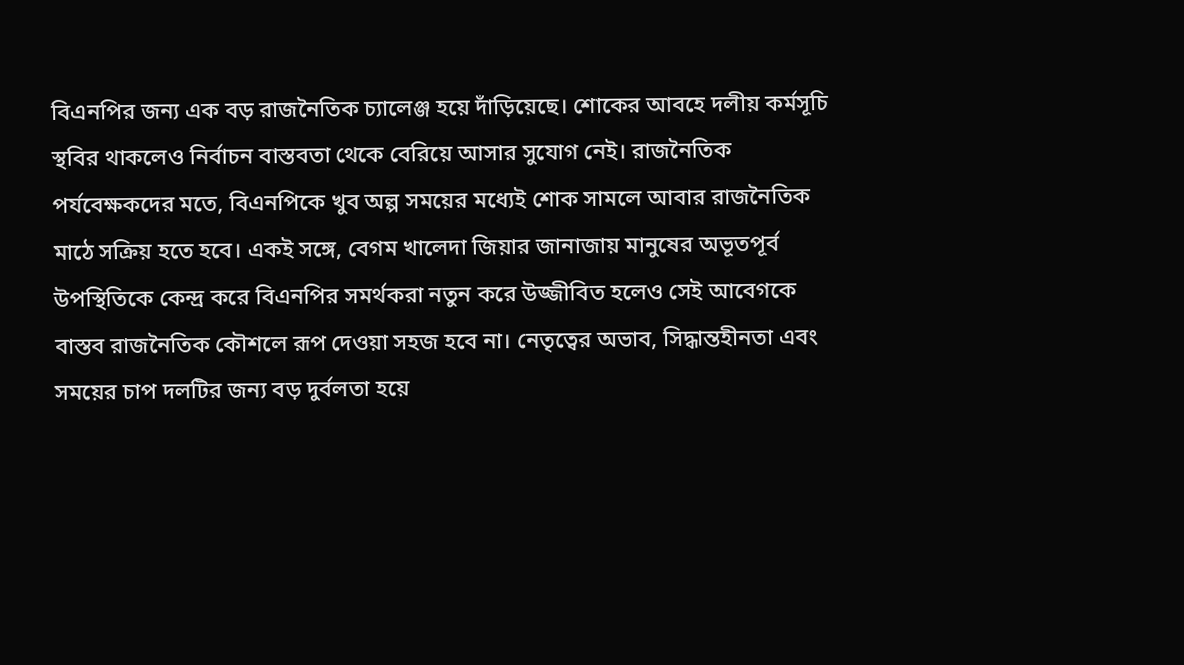বিএনপির জন্য এক বড় রাজনৈতিক চ্যালেঞ্জ হয়ে দাঁড়িয়েছে। শোকের আবহে দলীয় কর্মসূচি স্থবির থাকলেও নির্বাচন বাস্তবতা থেকে বেরিয়ে আসার সুযোগ নেই। রাজনৈতিক পর্যবেক্ষকদের মতে, বিএনপিকে খুব অল্প সময়ের মধ্যেই শোক সামলে আবার রাজনৈতিক মাঠে সক্রিয় হতে হবে। একই সঙ্গে, বেগম খালেদা জিয়ার জানাজায় মানুষের অভূতপূর্ব উপস্থিতিকে কেন্দ্র করে বিএনপির সমর্থকরা নতুন করে উজ্জীবিত হলেও সেই আবেগকে বাস্তব রাজনৈতিক কৌশলে রূপ দেওয়া সহজ হবে না। নেতৃত্বের অভাব, সিদ্ধান্তহীনতা এবং সময়ের চাপ দলটির জন্য বড় দুর্বলতা হয়ে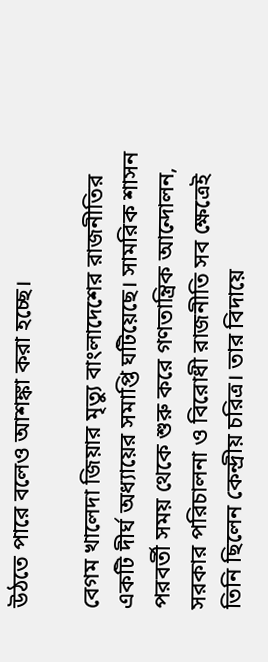উঠতে পারে বলেও আশঙ্কা করা হচ্ছে।

বেগম খালেদা জিয়ার মৃত্যু বাংলাদেশের রাজনীতির একটি দীর্ঘ অধ্যায়ের সমাপ্তি ঘটিয়েছে। সামরিক শাসন পরবর্তী সময় থেকে শুরু করে গণতান্ত্রিক আন্দোলন, সরকার পরিচালনা ও বিরোধী রাজনীতি সব ক্ষেত্রেই তিনি ছিলেন কেন্দ্রীয় চরিত্র। তার বিদায়ে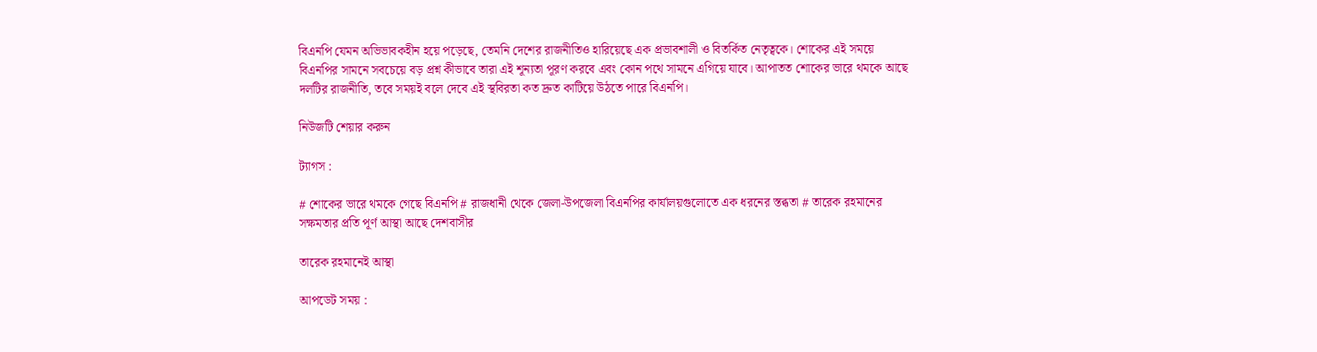বিএনপি যেমন অভিভাবকহীন হয়ে পড়েছে, তেমনি দেশের রাজনীতিও হারিয়েছে এক প্রভাবশালী ও বিতর্কিত নেতৃত্বকে। শোকের এই সময়ে বিএনপির সামনে সবচেয়ে বড় প্রশ্ন কীভাবে তারা এই শূন্যতা পূরণ করবে এবং কোন পথে সামনে এগিয়ে যাবে। আপাতত শোকের ভারে থমকে আছে দলটির রাজনীতি, তবে সময়ই বলে দেবে এই স্থবিরতা কত দ্রুত কাটিয়ে উঠতে পারে বিএনপি।

নিউজটি শেয়ার করুন

ট্যাগস :

# শোকের ভারে থমকে গেছে বিএনপি # রাজধানী থেকে জেলা-উপজেলা বিএনপির কার্যালয়গুলোতে এক ধরনের স্তব্ধতা # তারেক রহমানের সক্ষমতার প্রতি পূর্ণ আস্থা আছে দেশবাসীর

তারেক রহমানেই আস্থা

আপডেট সময় :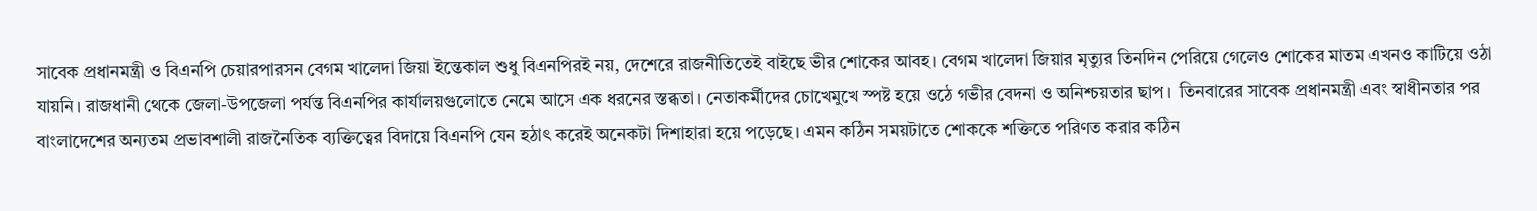সাবেক প্রধানমন্ত্রী ও বিএনপি চেয়ারপারসন বেগম খালেদা জিয়া ইন্তেকাল শুধু বিএনপিরই নয়, দেশেরে রাজনীতিতেই বাইছে ভীর শোকের আবহ। বেগম খালেদা জিয়ার মৃত্যুর তিনদিন পেরিয়ে গেলেও শোকের মাতম এখনও কাটিয়ে ওঠা যায়নি। রাজধানী থেকে জেলা-উপজেলা পর্যন্ত বিএনপির কার্যালয়গুলোতে নেমে আসে এক ধরনের স্তব্ধতা। নেতাকর্মীদের চোখেমুখে স্পষ্ট হয়ে ওঠে গভীর বেদনা ও অনিশ্চয়তার ছাপ।  তিনবারের সাবেক প্রধানমন্ত্রী এবং স্বাধীনতার পর বাংলাদেশের অন্যতম প্রভাবশালী রাজনৈতিক ব্যক্তিত্বের বিদায়ে বিএনপি যেন হঠাৎ করেই অনেকটা দিশাহারা হয়ে পড়েছে। এমন কঠিন সময়টাতে শোককে শক্তিতে পরিণত করার কঠিন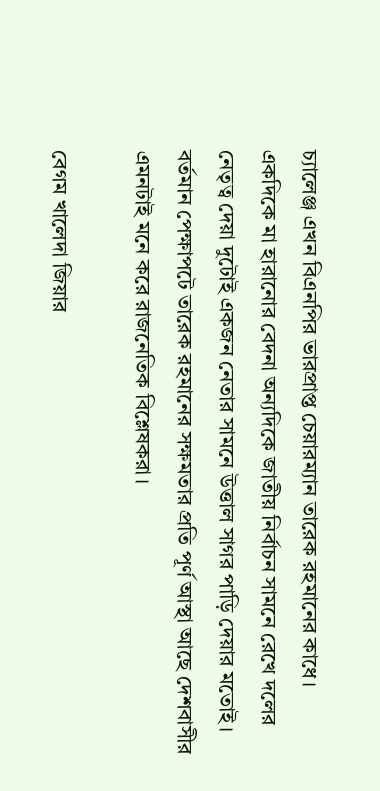চ্যালেঞ্জ এখন বিএনপির ভারপ্রাপ্ত চেয়ারম্যান তারেক রহমানের কাধে। একদিকে মা হারানোর বেদনা অন্যদিকে জাতীয় নির্বাচন সামনে রেখে দলের নেতৃত্ব দেয়া দুটোই একজন নেতার সামনে উত্তাল সাগর পাড়ি দেয়ার মতোই। বর্তমান পেক্ষাপটে তারেক রহমানের সক্ষমতার প্রতি পূর্ণ আস্থা আছে দেশবাসীর এমনটাই মনে করে রাজনেতিক বিশ্লেষকরা।

বেগম খালেদা জিয়ার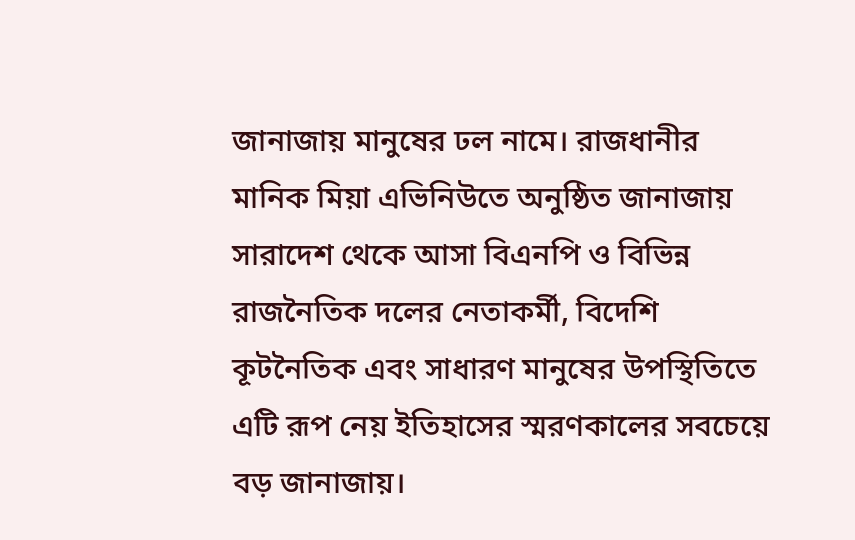জানাজায় মানুষের ঢল নামে। রাজধানীর মানিক মিয়া এভিনিউতে অনুষ্ঠিত জানাজায় সারাদেশ থেকে আসা বিএনপি ও বিভিন্ন রাজনৈতিক দলের নেতাকর্মী, বিদেশি কূটনৈতিক এবং সাধারণ মানুষের উপস্থিতিতে এটি রূপ নেয় ইতিহাসের স্মরণকালের সবচেয়ে বড় জানাজায়।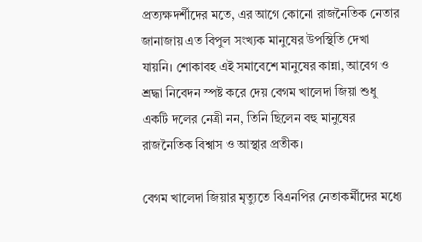প্রত্যক্ষদর্শীদের মতে, এর আগে কোনো রাজনৈতিক নেতার জানাজায় এত বিপুল সংখ্যক মানুষের উপস্থিতি দেখা যায়নি। শোকাবহ এই সমাবেশে মানুষের কান্না, আবেগ ও শ্রদ্ধা নিবেদন স্পষ্ট করে দেয় বেগম খালেদা জিয়া শুধু একটি দলের নেত্রী নন, তিনি ছিলেন বহু মানুষের রাজনৈতিক বিশ্বাস ও আস্থার প্রতীক।

বেগম খালেদা জিয়ার মৃত্যুতে বিএনপির নেতাকর্মীদের মধ্যে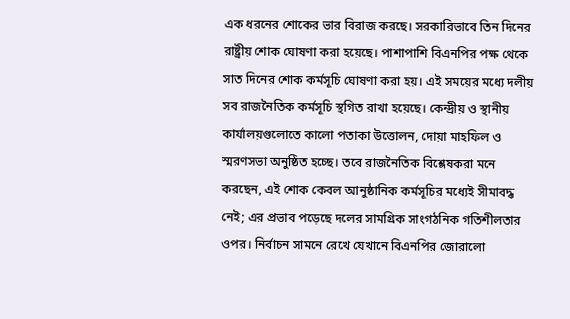এক ধরনের শোকের ভার বিরাজ করছে। সরকারিভাবে তিন দিনের রাষ্ট্রীয় শোক ঘোষণা করা হয়েছে। পাশাপাশি বিএনপির পক্ষ থেকে সাত দিনের শোক কর্মসূচি ঘোষণা করা হয়। এই সময়ের মধ্যে দলীয় সব রাজনৈতিক কর্মসূচি স্থগিত রাখা হয়েছে। কেন্দ্রীয় ও স্থানীয় কার্যালয়গুলোতে কালো পতাকা উত্তোলন, দোয়া মাহফিল ও স্মরণসভা অনুষ্ঠিত হচ্ছে। তবে রাজনৈতিক বিশ্লেষকরা মনে করছেন, এই শোক কেবল আনুষ্ঠানিক কর্মসূচির মধ্যেই সীমাবদ্ধ নেই; এর প্রভাব পড়েছে দলের সামগ্রিক সাংগঠনিক গতিশীলতার ওপর। নির্বাচন সামনে রেখে যেখানে বিএনপির জোরালো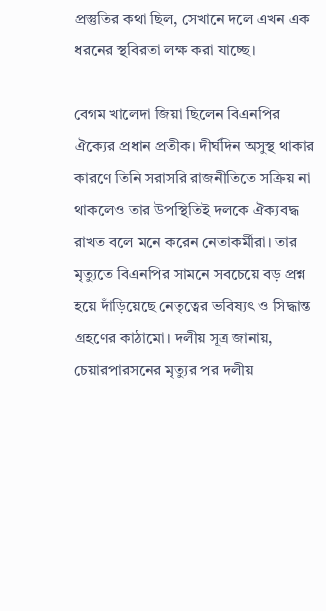প্রস্তুতির কথা ছিল, সেখানে দলে এখন এক ধরনের স্থবিরতা লক্ষ করা যাচ্ছে।

বেগম খালেদা জিয়া ছিলেন বিএনপির ঐক্যের প্রধান প্রতীক। দীর্ঘদিন অসুস্থ থাকার কারণে তিনি সরাসরি রাজনীতিতে সক্রিয় না থাকলেও তার উপস্থিতিই দলকে ঐক্যবদ্ধ রাখত বলে মনে করেন নেতাকর্মীরা। তার মৃত্যুতে বিএনপির সামনে সবচেয়ে বড় প্রশ্ন হয়ে দাঁড়িয়েছে নেতৃত্বের ভবিষ্যৎ ও সিদ্ধান্ত গ্রহণের কাঠামো। দলীয় সূত্র জানায়, চেয়ারপারসনের মৃত্যুর পর দলীয়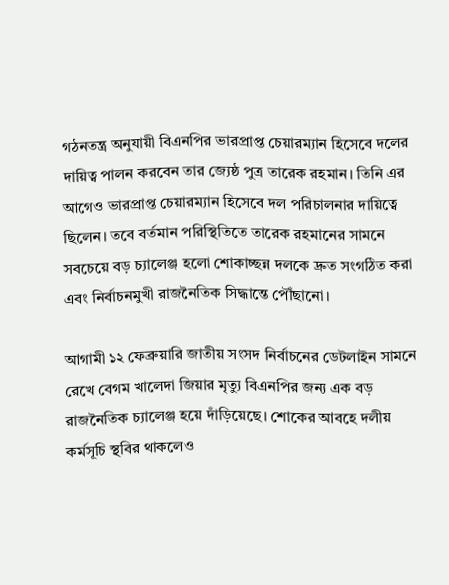গঠনতন্ত্র অনুযায়ী বিএনপির ভারপ্রাপ্ত চেয়ারম্যান হিসেবে দলের দায়িত্ব পালন করবেন তার জ্যেষ্ঠ পুত্র তারেক রহমান। তিনি এর আগেও ভারপ্রাপ্ত চেয়ারম্যান হিসেবে দল পরিচালনার দায়িত্বে ছিলেন। তবে বর্তমান পরিস্থিতিতে তারেক রহমানের সামনে সবচেয়ে বড় চ্যালেঞ্জ হলো শোকাচ্ছন্ন দলকে দ্রুত সংগঠিত করা এবং নির্বাচনমুখী রাজনৈতিক সিদ্ধান্তে পৌঁছানো।

আগামী ১২ ফেব্রুয়ারি জাতীয় সংসদ নির্বাচনের ডেটলাইন সামনে রেখে বেগম খালেদা জিয়ার মৃত্যু বিএনপির জন্য এক বড় রাজনৈতিক চ্যালেঞ্জ হয়ে দাঁড়িয়েছে। শোকের আবহে দলীয় কর্মসূচি স্থবির থাকলেও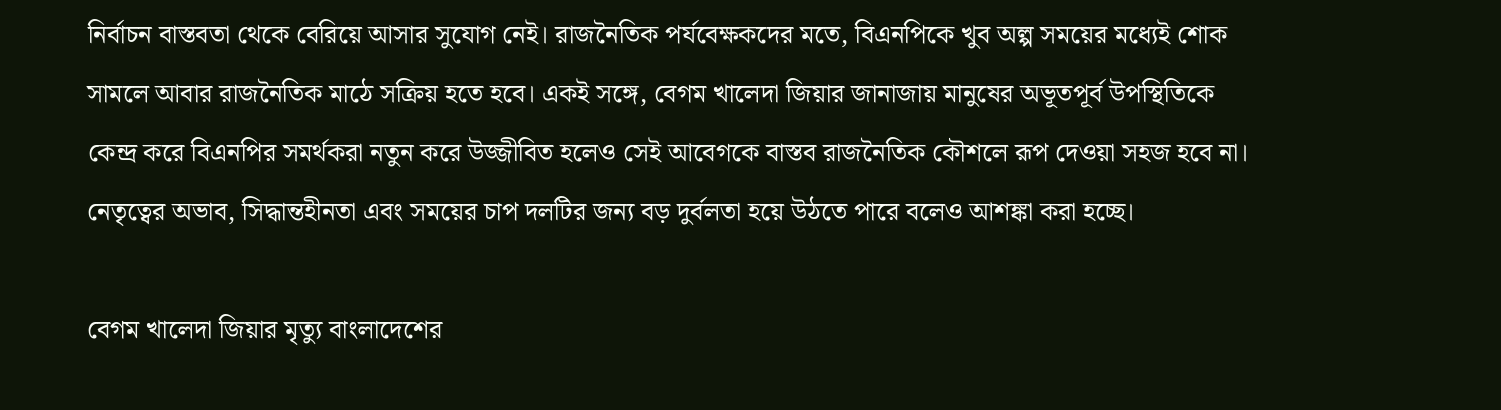নির্বাচন বাস্তবতা থেকে বেরিয়ে আসার সুযোগ নেই। রাজনৈতিক পর্যবেক্ষকদের মতে, বিএনপিকে খুব অল্প সময়ের মধ্যেই শোক সামলে আবার রাজনৈতিক মাঠে সক্রিয় হতে হবে। একই সঙ্গে, বেগম খালেদা জিয়ার জানাজায় মানুষের অভূতপূর্ব উপস্থিতিকে কেন্দ্র করে বিএনপির সমর্থকরা নতুন করে উজ্জীবিত হলেও সেই আবেগকে বাস্তব রাজনৈতিক কৌশলে রূপ দেওয়া সহজ হবে না। নেতৃত্বের অভাব, সিদ্ধান্তহীনতা এবং সময়ের চাপ দলটির জন্য বড় দুর্বলতা হয়ে উঠতে পারে বলেও আশঙ্কা করা হচ্ছে।

বেগম খালেদা জিয়ার মৃত্যু বাংলাদেশের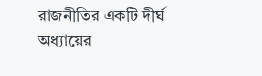রাজনীতির একটি দীর্ঘ অধ্যায়ের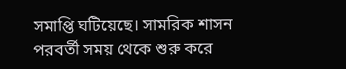সমাপ্তি ঘটিয়েছে। সামরিক শাসন পরবর্তী সময় থেকে শুরু করে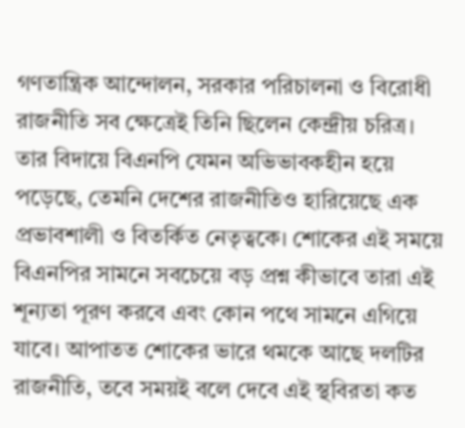গণতান্ত্রিক আন্দোলন, সরকার পরিচালনা ও বিরোধী রাজনীতি সব ক্ষেত্রেই তিনি ছিলেন কেন্দ্রীয় চরিত্র। তার বিদায়ে বিএনপি যেমন অভিভাবকহীন হয়ে পড়েছে, তেমনি দেশের রাজনীতিও হারিয়েছে এক প্রভাবশালী ও বিতর্কিত নেতৃত্বকে। শোকের এই সময়ে বিএনপির সামনে সবচেয়ে বড় প্রশ্ন কীভাবে তারা এই শূন্যতা পূরণ করবে এবং কোন পথে সামনে এগিয়ে যাবে। আপাতত শোকের ভারে থমকে আছে দলটির রাজনীতি, তবে সময়ই বলে দেবে এই স্থবিরতা কত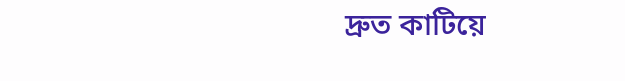দ্রুত কাটিয়ে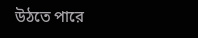উঠতে পারে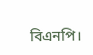বিএনপি।